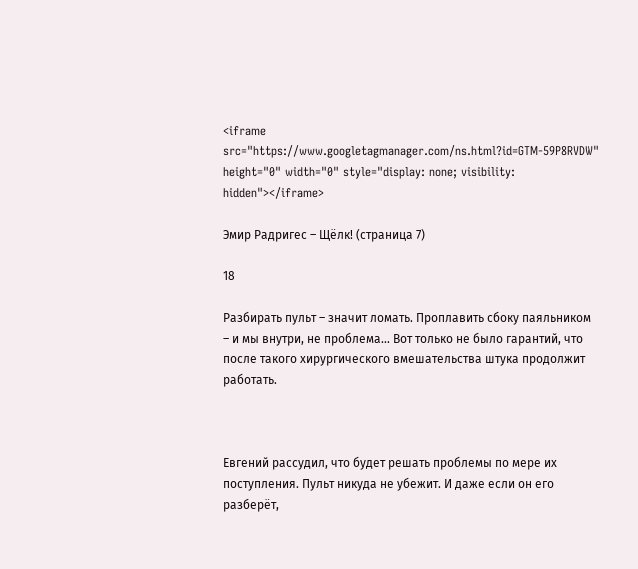<iframe src="https://www.googletagmanager.com/ns.html?id=GTM-59P8RVDW" height="0" width="0" style="display: none; visibility: hidden"></iframe>

Эмир Радригес – Щёлк! (страница 7)

18

Разбирать пульт – значит ломать. Проплавить сбоку паяльником – и мы внутри, не проблема… Вот только не было гарантий, что после такого хирургического вмешательства штука продолжит работать.



Евгений рассудил, что будет решать проблемы по мере их поступления. Пульт никуда не убежит. И даже если он его разберёт,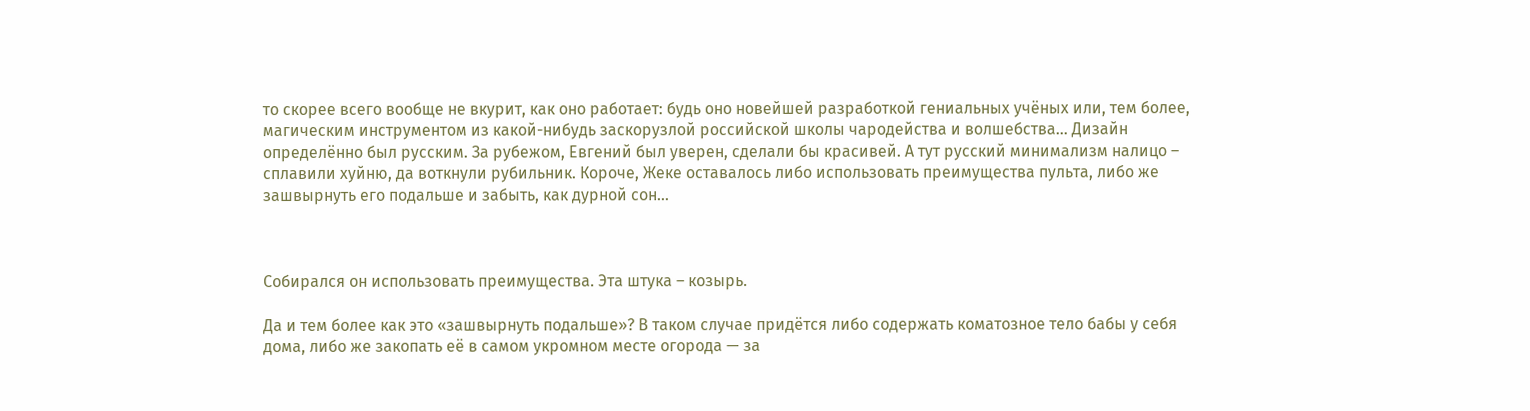то скорее всего вообще не вкурит, как оно работает: будь оно новейшей разработкой гениальных учёных или, тем более, магическим инструментом из какой-нибудь заскорузлой российской школы чародейства и волшебства… Дизайн определённо был русским. За рубежом, Евгений был уверен, сделали бы красивей. А тут русский минимализм налицо – сплавили хуйню, да воткнули рубильник. Короче, Жеке оставалось либо использовать преимущества пульта, либо же зашвырнуть его подальше и забыть, как дурной сон…



Собирался он использовать преимущества. Эта штука – козырь.

Да и тем более как это «зашвырнуть подальше»? В таком случае придётся либо содержать коматозное тело бабы у себя дома, либо же закопать её в самом укромном месте огорода — за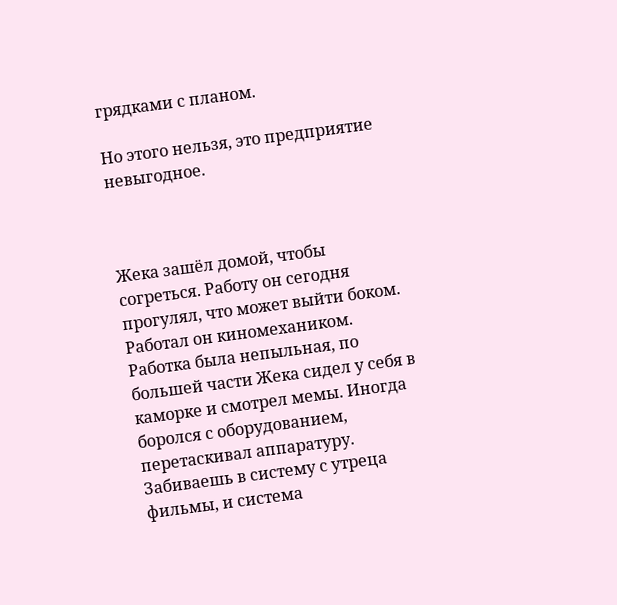грядками с планом.

Но этого нельзя, это предприятие невыгодное.



Жека зашёл домой, чтобы согреться. Работу он сегодня прогулял, что может выйти боком. Работал он киномехаником. Работка была непыльная, по большей части Жека сидел у себя в каморке и смотрел мемы. Иногда боролся с оборудованием, перетаскивал аппаратуру. Забиваешь в систему с утреца фильмы, и система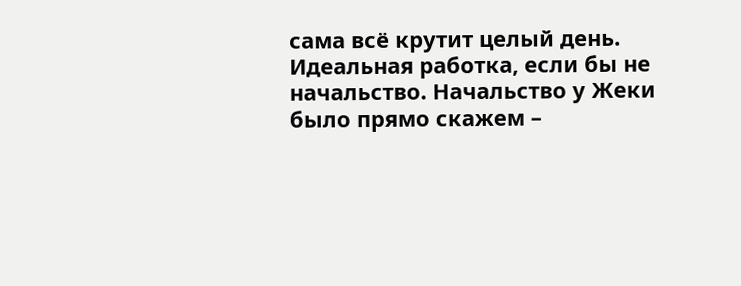сама всё крутит целый день. Идеальная работка, если бы не начальство. Начальство у Жеки было прямо скажем –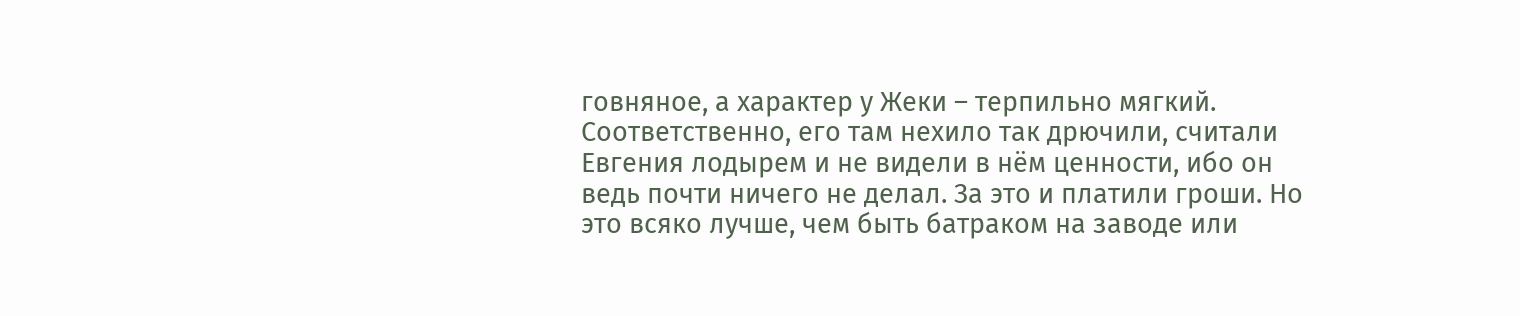говняное, а характер у Жеки – терпильно мягкий. Соответственно, его там нехило так дрючили, считали Евгения лодырем и не видели в нём ценности, ибо он ведь почти ничего не делал. За это и платили гроши. Но это всяко лучше, чем быть батраком на заводе или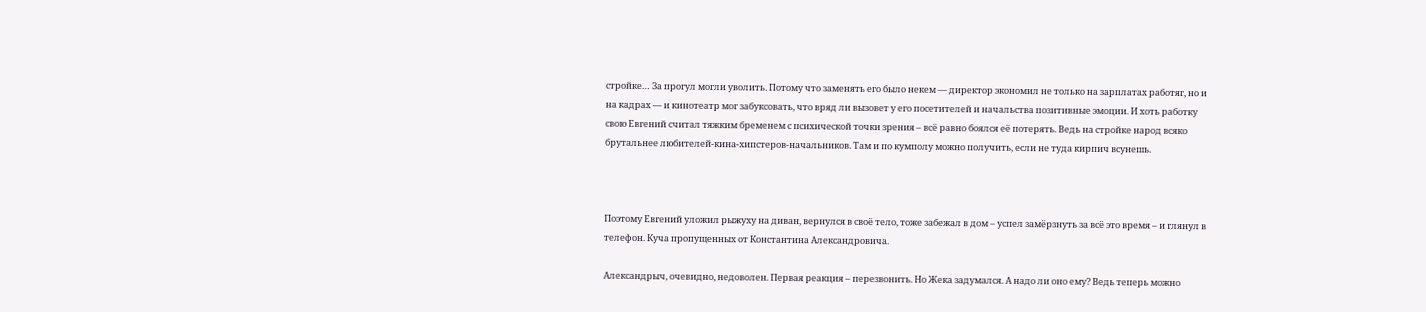стройке… За прогул могли уволить. Потому что заменять его было некем — директор экономил не только на зарплатах работяг, но и на кадрах — и кинотеатр мог забуксовать, что вряд ли вызовет у его посетителей и начальства позитивные эмоции. И хоть работку свою Евгений считал тяжким бременем с психической точки зрения – всё равно боялся её потерять. Ведь на стройке народ всяко брутальнее любителей-кина-хипстеров-начальников. Там и по кумполу можно получить, если не туда кирпич всунешь.



Поэтому Евгений уложил рыжуху на диван, вернулся в своё тело, тоже забежал в дом – успел замёрзнуть за всё это время – и глянул в телефон. Куча пропущенных от Константина Александровича.

Александрыч, очевидно, недоволен. Первая реакция – перезвонить. Но Жека задумался. А надо ли оно ему? Ведь теперь можно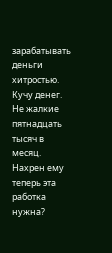зарабатывать деньги хитростью. Кучу денег. Не жалкие пятнадцать тысяч в месяц. Нахрен ему теперь эта работка нужна?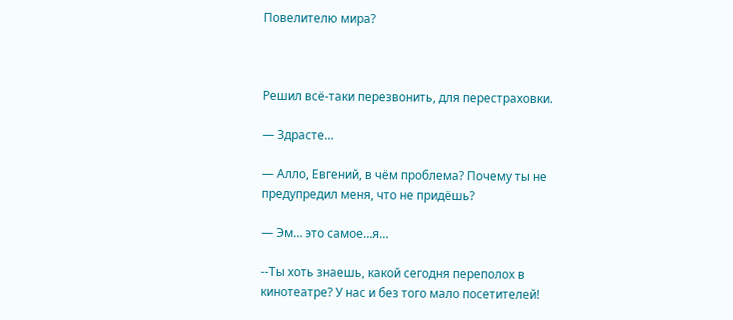Повелителю мира?



Решил всё-таки перезвонить, для перестраховки.

— Здрасте…

— Алло, Евгений, в чём проблема? Почему ты не предупредил меня, что не придёшь?

— Эм… это самое…я…

--Ты хоть знаешь, какой сегодня переполох в кинотеатре? У нас и без того мало посетителей!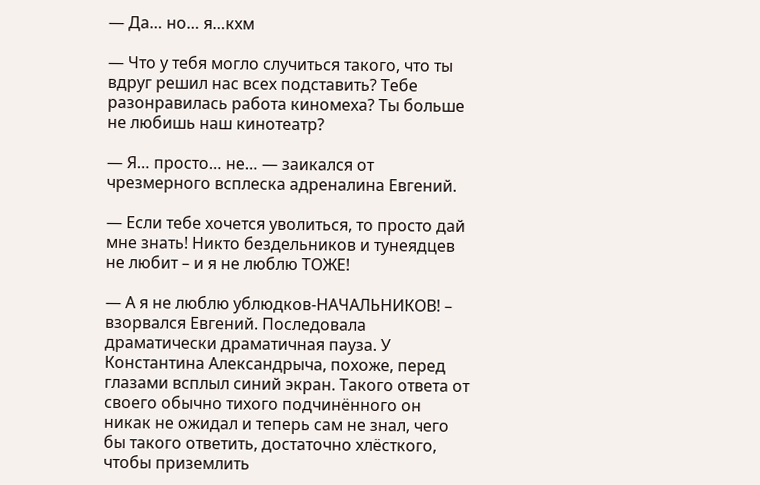— Да… но… я…кхм

— Что у тебя могло случиться такого, что ты вдруг решил нас всех подставить? Тебе разонравилась работа киномеха? Ты больше не любишь наш кинотеатр?

— Я… просто… не… — заикался от чрезмерного всплеска адреналина Евгений.

— Если тебе хочется уволиться, то просто дай мне знать! Никто бездельников и тунеядцев не любит – и я не люблю ТОЖЕ!

— А я не люблю ублюдков-НАЧАЛЬНИКОВ! – взорвался Евгений. Последовала драматически драматичная пауза. У Константина Александрыча, похоже, перед глазами всплыл синий экран. Такого ответа от своего обычно тихого подчинённого он никак не ожидал и теперь сам не знал, чего бы такого ответить, достаточно хлёсткого, чтобы приземлить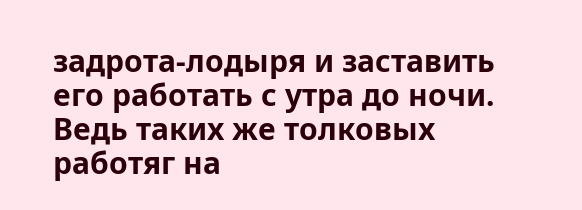задрота-лодыря и заставить его работать с утра до ночи. Ведь таких же толковых работяг на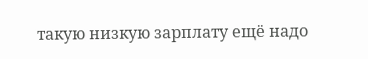такую низкую зарплату ещё надо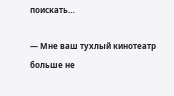поискать…

— Мне ваш тухлый кинотеатр больше не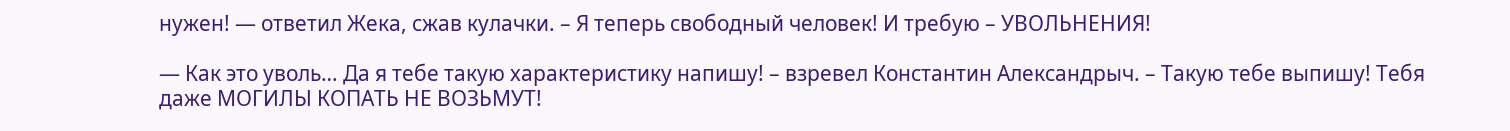нужен! — ответил Жека, сжав кулачки. – Я теперь свободный человек! И требую – УВОЛЬНЕНИЯ!

— Как это уволь… Да я тебе такую характеристику напишу! – взревел Константин Александрыч. – Такую тебе выпишу! Тебя даже МОГИЛЫ КОПАТЬ НЕ ВОЗЬМУТ!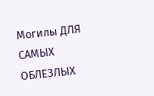Могилы ДЛЯ САМЫХ ОБЛЕЗЛЫХ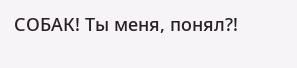СОБАК! Ты меня, понял?!